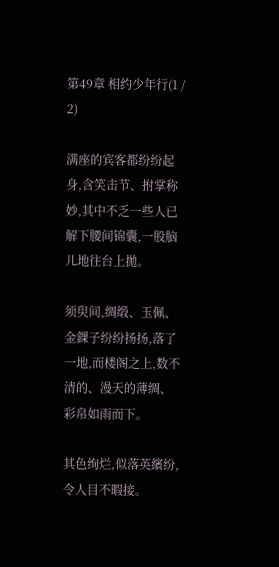第49章 相约少年行(1 / 2)

满座的宾客都纷纷起身,含笑击节、拊掌称妙,其中不乏一些人已解下腰间锦囊,一股脑儿地往台上拋。

须臾间,绸缎、玉佩、金錁子纷纷扬扬,落了一地,而楼阁之上,数不清的、漫天的薄绸、彩帛如雨而下。

其色绚烂,似落英繽纷,令人目不暇接。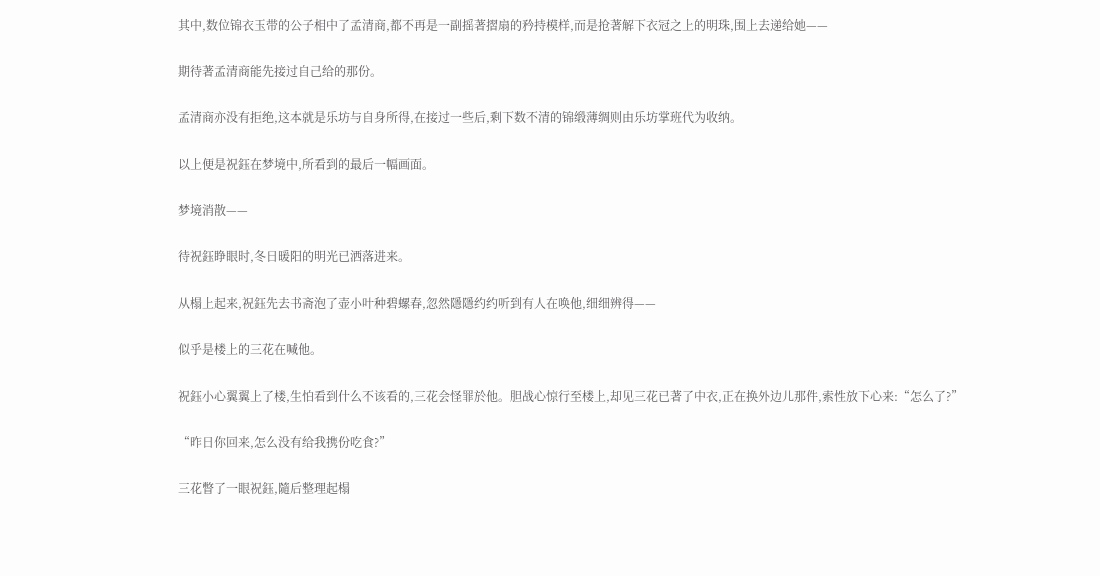其中,数位锦衣玉带的公子相中了孟清商,都不再是一副摇著摺扇的矜持模样,而是抢著解下衣冠之上的明珠,围上去递给她——

期待著孟清商能先接过自己给的那份。

孟清商亦没有拒绝,这本就是乐坊与自身所得,在接过一些后,剩下数不清的锦缎薄绸则由乐坊掌班代为收纳。

以上便是祝鈺在梦境中,所看到的最后一幅画面。

梦境消散——

待祝鈺睁眼时,冬日暖阳的明光已洒落进来。

从榻上起来,祝鈺先去书斋泡了壶小叶种碧螺春,忽然隱隱约约听到有人在唤他,细细辨得——

似乎是楼上的三花在喊他。

祝鈺小心翼翼上了楼,生怕看到什么不该看的,三花会怪罪於他。胆战心惊行至楼上,却见三花已著了中衣,正在换外边儿那件,索性放下心来:“怎么了?”

“昨日你回来,怎么没有给我携份吃食?”

三花瞥了一眼祝鈺,隨后整理起榻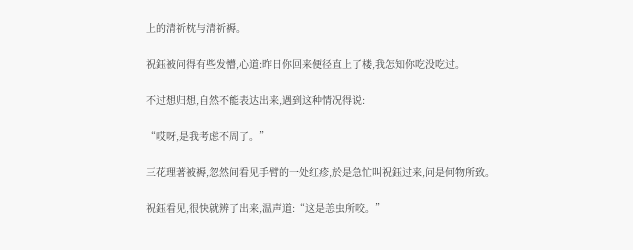上的清祈枕与清祈褥。

祝鈺被问得有些发懵,心道:昨日你回来便径直上了楼,我怎知你吃没吃过。

不过想归想,自然不能表达出来,遇到这种情况得说:

“哎呀,是我考虑不周了。”

三花理著被褥,忽然间看见手臂的一处红疹,於是急忙叫祝鈺过来,问是何物所致。

祝鈺看见,很快就辨了出来,温声道:“这是恙虫所咬。”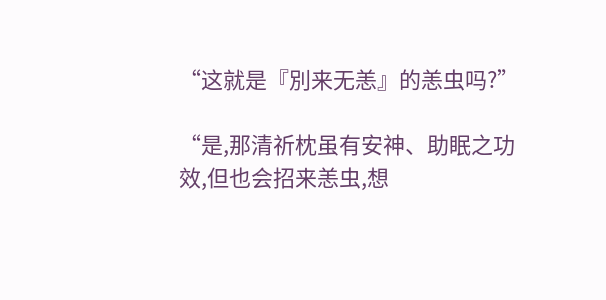“这就是『別来无恙』的恙虫吗?”

“是,那清祈枕虽有安神、助眠之功效,但也会招来恙虫,想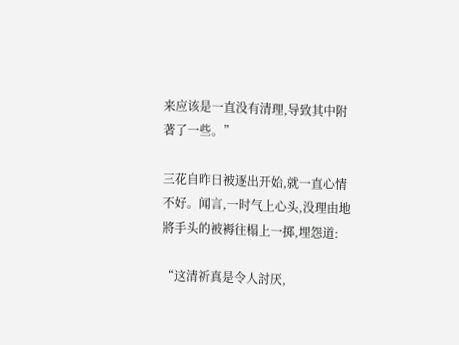来应该是一直没有清理,导致其中附著了一些。”

三花自昨日被逐出开始,就一直心情不好。闻言,一时气上心头,没理由地將手头的被褥往榻上一掷,埋怨道:

“这清祈真是令人討厌,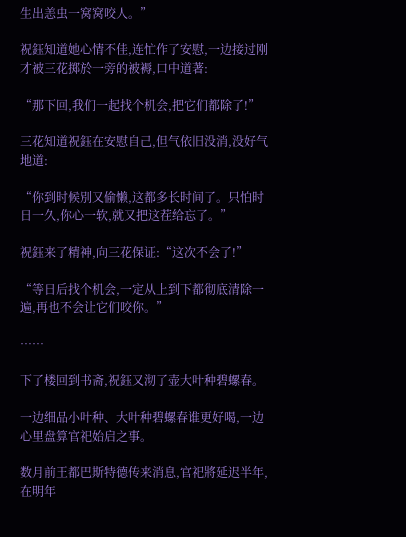生出恙虫一窝窝咬人。”

祝鈺知道她心情不佳,连忙作了安慰,一边接过刚才被三花掷於一旁的被褥,口中道著:

“那下回,我们一起找个机会,把它们都除了!”

三花知道祝鈺在安慰自己,但气依旧没消,没好气地道:

“你到时候別又偷懒,这都多长时间了。只怕时日一久,你心一软,就又把这茬给忘了。”

祝鈺来了精神,向三花保证:“这次不会了!”

“等日后找个机会,一定从上到下都彻底清除一遍,再也不会让它们咬你。”

……

下了楼回到书斋,祝鈺又沏了壶大叶种碧螺春。

一边细品小叶种、大叶种碧螺春谁更好喝,一边心里盘算官祀始启之事。

数月前王都巴斯特德传来消息,官祀將延迟半年,在明年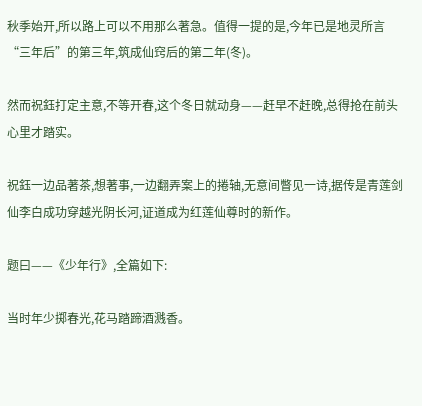秋季始开,所以路上可以不用那么著急。值得一提的是,今年已是地灵所言“三年后”的第三年,筑成仙窍后的第二年(冬)。

然而祝鈺打定主意,不等开春,这个冬日就动身——赶早不赶晚,总得抢在前头心里才踏实。

祝鈺一边品著茶,想著事,一边翻弄案上的捲轴,无意间瞥见一诗,据传是青莲剑仙李白成功穿越光阴长河,证道成为红莲仙尊时的新作。

题曰——《少年行》,全篇如下:

当时年少掷春光,花马踏蹄酒溅香。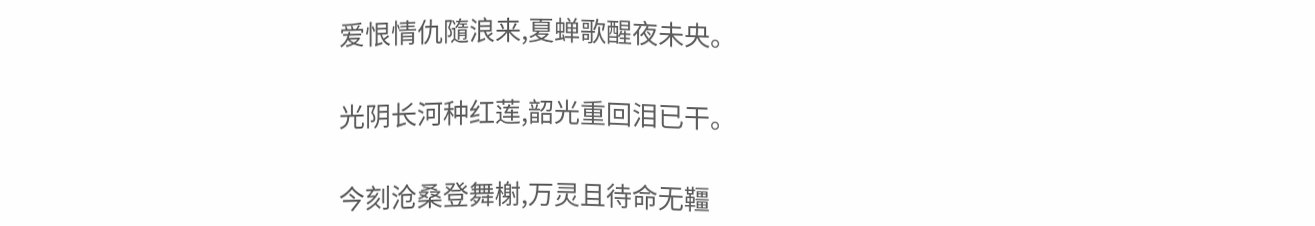爱恨情仇隨浪来,夏蝉歌醒夜未央。

光阴长河种红莲,韶光重回泪已干。

今刻沧桑登舞榭,万灵且待命无韁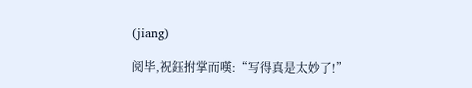(jiang)

阅毕,祝鈺拊掌而嘆:“写得真是太妙了!”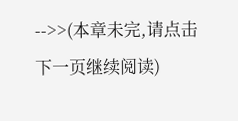-->>(本章未完,请点击下一页继续阅读)